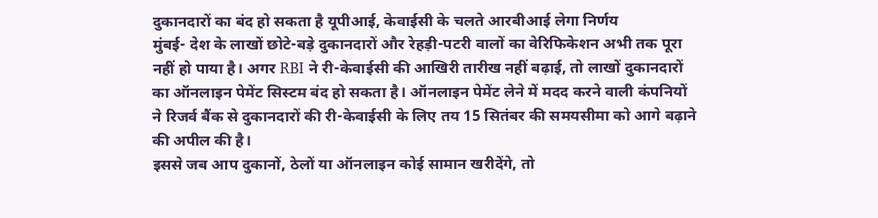दुकानदारों का बंद हो सकता है यूपीआई, केवाईसी के चलते आरबीआई लेगा निर्णय
मुंबई- देश के लाखों छोटे-बड़े दुकानदारों और रेहड़ी-पटरी वालों का वेरिफिकेशन अभी तक पूरा नहीं हो पाया है। अगर RBI ने री-केवाईसी की आखिरी तारीख नहीं बढ़ाई, तो लाखों दुकानदारों का ऑनलाइन पेमेंट सिस्टम बंद हो सकता है। ऑनलाइन पेमेंट लेने में मदद करने वाली कंपनियों ने रिजर्व बैंक से दुकानदारों की री-केवाईसी के लिए तय 15 सितंबर की समयसीमा को आगे बढ़ाने की अपील की है।
इससे जब आप दुकानों, ठेलों या ऑनलाइन कोई सामान खरीदेंगे, तो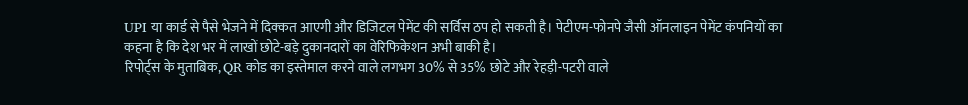UPI या कार्ड से पैसे भेजने में दिक्कत आएगी और डिजिटल पेमेंट की सर्विस ठप हो सकती है। पेटीएम-फोनपे जैसी ऑनलाइन पेमेंट कंपनियों का कहना है कि देश भर में लाखों छोटे-बड़े दुकानदारों का वेरिफिकेशन अभी बाकी है।
रिपोर्ट्स के मुताबिक, QR कोड का इस्तेमाल करने वाले लगभग 30% से 35% छोटे और रेहड़ी-पटरी वाले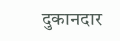दुकानदार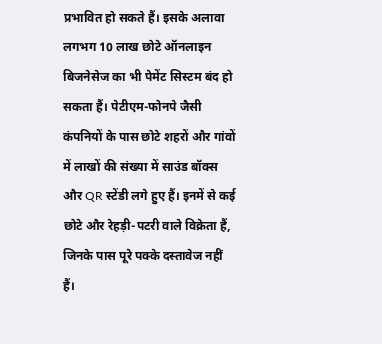प्रभावित हो सकते हैं। इसके अलावा लगभग 10 लाख छोटे ऑनलाइन बिजनेसेज का भी पेमेंट सिस्टम बंद हो सकता हैं। पेटीएम-फोनपे जैसी कंपनियों के पास छोटे शहरों और गांवों में लाखों की संख्या में साउंड बॉक्स और QR स्टेंडी लगे हुए हैं। इनमें से कई छोटे और रेहड़ी-पटरी वाले विक्रेता हैं, जिनके पास पूरे पक्के दस्तावेज नहीं हैं।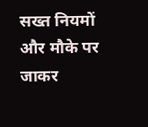सख्त नियमों और मौके पर जाकर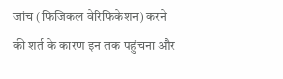जांच (फिजिकल वेरिफिकेशन) करने की शर्त के कारण इन तक पहुंचना और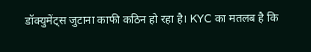डॉक्युमेंट्स जुटाना काफी कठिन हो रहा है। KYC का मतलब है कि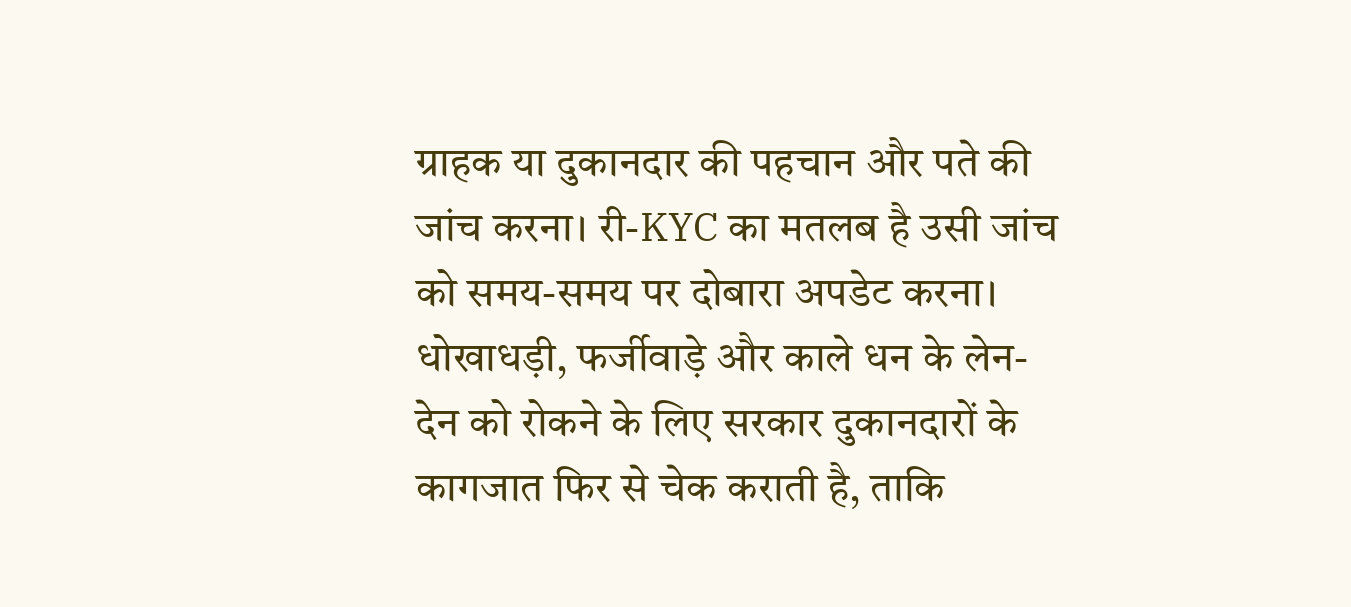ग्राहक या दुकानदार की पहचान और पते की जांच करना। री-KYC का मतलब है उसी जांच को समय-समय पर दोबारा अपडेट करना। धोखाधड़ी, फर्जीवाड़े और काले धन के लेन-देन को रोकने के लिए सरकार दुकानदारों के कागजात फिर से चेक कराती है, ताकि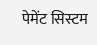पेमेंट सिस्टम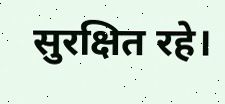सुरक्षित रहे।